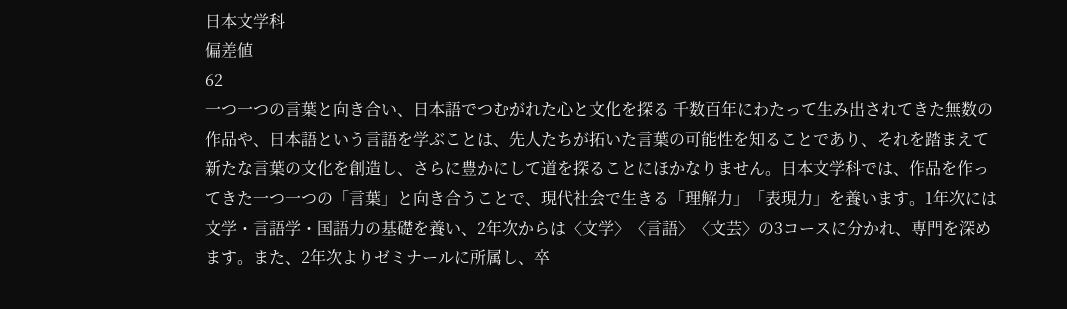日本文学科
偏差値
62
一つ一つの言葉と向き合い、日本語でつむがれた心と文化を探る 千数百年にわたって生み出されてきた無数の作品や、日本語という言語を学ぶことは、先人たちが拓いた言葉の可能性を知ることであり、それを踏まえて新たな言葉の文化を創造し、さらに豊かにして道を探ることにほかなりません。日本文学科では、作品を作ってきた一つ一つの「言葉」と向き合うことで、現代社会で生きる「理解力」「表現力」を養います。1年次には文学・言語学・国語力の基礎を養い、2年次からは〈文学〉〈言語〉〈文芸〉の3コースに分かれ、専門を深めます。また、2年次よりゼミナールに所属し、卒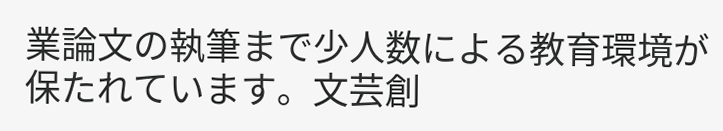業論文の執筆まで少人数による教育環境が保たれています。文芸創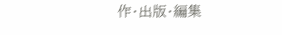作・出版・編集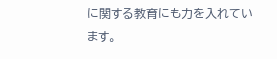に関する教育にも力を入れています。